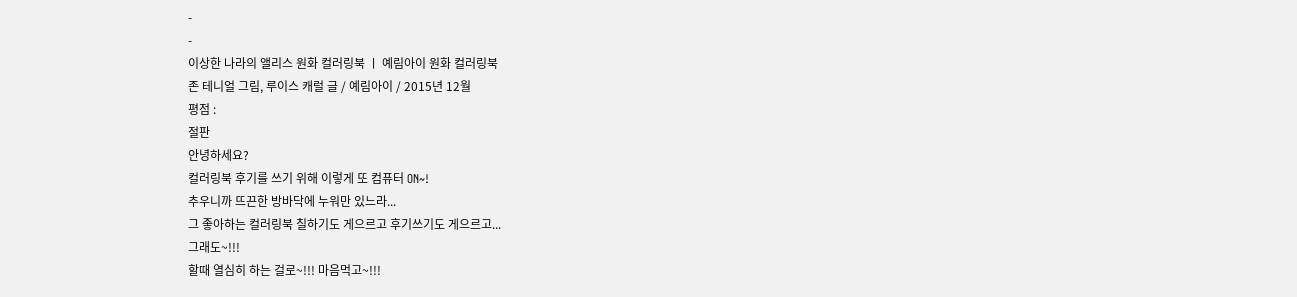-
-
이상한 나라의 앨리스 원화 컬러링북 ㅣ 예림아이 원화 컬러링북
존 테니얼 그림, 루이스 캐럴 글 / 예림아이 / 2015년 12월
평점 :
절판
안녕하세요?
컬러링북 후기를 쓰기 위해 이렇게 또 컴퓨터 ON~!
추우니까 뜨끈한 방바닥에 누워만 있느라...
그 좋아하는 컬러링북 칠하기도 게으르고 후기쓰기도 게으르고...
그래도~!!!
할때 열심히 하는 걸로~!!! 마음먹고~!!!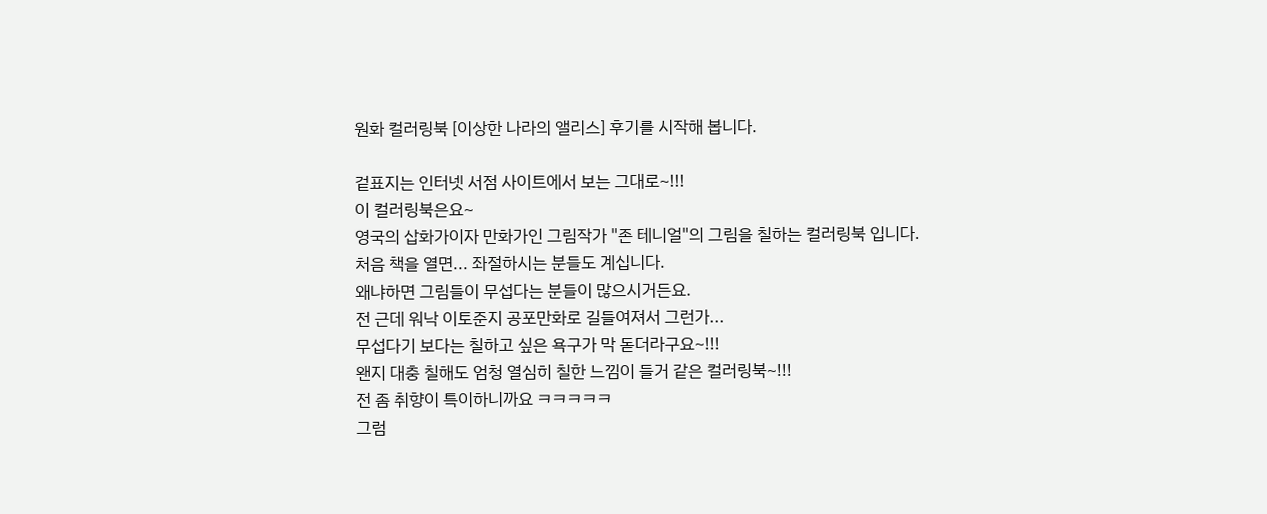원화 컬러링북 [이상한 나라의 앨리스] 후기를 시작해 봅니다.

겉표지는 인터넷 서점 사이트에서 보는 그대로~!!!
이 컬러링북은요~
영국의 삽화가이자 만화가인 그림작가 "존 테니얼"의 그림을 칠하는 컬러링북 입니다.
처음 책을 열면... 좌절하시는 분들도 계십니다.
왜냐하면 그림들이 무섭다는 분들이 많으시거든요.
전 근데 워낙 이토준지 공포만화로 길들여져서 그런가...
무섭다기 보다는 칠하고 싶은 욕구가 막 돋더라구요~!!!
왠지 대충 칠해도 엄청 열심히 칠한 느낌이 들거 같은 컬러링북~!!!
전 좀 취향이 특이하니까요 ㅋㅋㅋㅋㅋ
그럼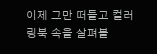이제 그만 떠들고 컬러링북 속을 살펴볼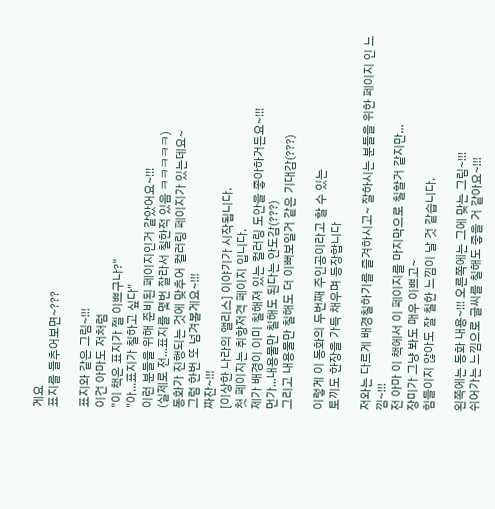게요
표지를 들추어보면~???

표지와 같은 그림~!!!
이건 아마도 저처럼
"이 책은 표지가 젤 이쁘구나?"
"아...표지가 칠하고 싶다"
이런 분들을 위해 준비된 페이지인거 같았어요~!!!
(실제로 전...표지를 몇번 잘라서 칠한적 있음 ㅋㅋㅋㅋㅋ)
동화가 진행되는 것에 맞추어 컬러링 페이지가 있는데요~
그럼 한번 또 넘겨볼게요~!!!
짜잔~!!!
[이상한 나라의 앨리스] 이야기가 시작됩니다.
첫 페이지는 취향저격 페이지 입니다.
제가 배경이 이미 칠해져 있는 컬러링 도안을 좋아하거든요~!!!
먼가...내용물만 칠해도 된다는 안도감(???)
그리고 내용물만 칠해도 더 이뻐보일거 같은 기대감(???)

이렇게 이 동화의 두번째 주인공이라고 할 수 있는
토끼도 한장을 가득 채우며 등장합니다

저와는 다르게 배경칠하기를 즐겨하시고~ 잘하시는 분들을 위한 페이지 인 느낌~!!!
전 아마 이 책에서 이 페이지를 마지막으로 칠할거 같지만...
장미가 그냥 봐도 매우 이쁘고~
힘들이지 않아도 잘 칠한 느낌이 날 것 같습니다.

왼쪽에는 동화 내용~!!! 오른쪽에는 그에 맞는 그림~!!!
쉬어가는 느낌으로 글씨를 칠해도 좋을 거 같아요~!!!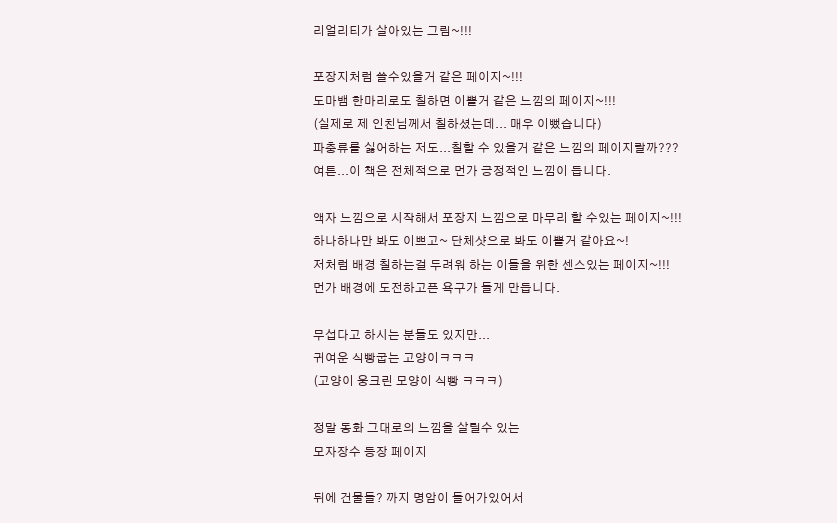리얼리티가 살아있는 그림~!!!

포장지처럼 쓸수있을거 같은 페이지~!!!
도마뱀 한마리로도 칠하면 이쁠거 같은 느낌의 페이지~!!!
(실제로 제 인친님께서 칠하셨는데... 매우 이뻤습니다)
파충류를 싫어하는 저도...칠할 수 있을거 같은 느낌의 페이지랄까???
여튼...이 책은 전체적으로 먼가 긍정적인 느낌이 듭니다.

액자 느낌으로 시작해서 포장지 느낌으로 마무리 할 수있는 페이지~!!!
하나하나만 봐도 이쁘고~ 단체샷으로 봐도 이쁠거 같아요~!
저처럼 배경 칠하는걸 두려워 하는 이들을 위한 센스있는 페이지~!!!
먼가 배경에 도전하고픈 욕구가 들게 만듭니다.

무섭다고 하시는 분들도 있지만...
귀여운 식빵굽는 고양이ㅋㅋㅋ
(고양이 웅크린 모양이 식빵 ㅋㅋㅋ)

정말 동화 그대로의 느낌을 살릴수 있는
모자장수 등장 페이지

뒤에 건물들? 까지 명암이 들어가있어서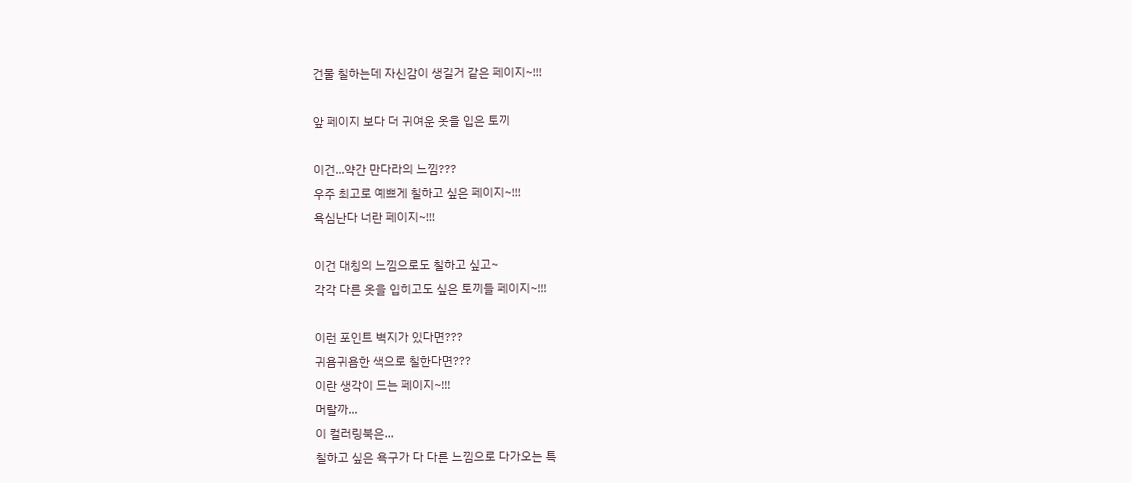건물 칠하는데 자신감이 생길거 같은 페이지~!!!

앞 페이지 보다 더 귀여운 옷을 입은 토끼

이건...약간 만다라의 느낌???
우주 최고로 예쁘게 칠하고 싶은 페이지~!!!
욕심난다 너란 페이지~!!!

이건 대칭의 느낌으로도 칠하고 싶고~
각각 다른 옷을 입히고도 싶은 토끼들 페이지~!!!

이런 포인트 벽지가 있다면???
귀욤귀욤한 색으로 칠한다면???
이란 생각이 드는 페이지~!!!
머랄까...
이 컬러링북은...
칠하고 싶은 욕구가 다 다른 느낌으로 다가오는 특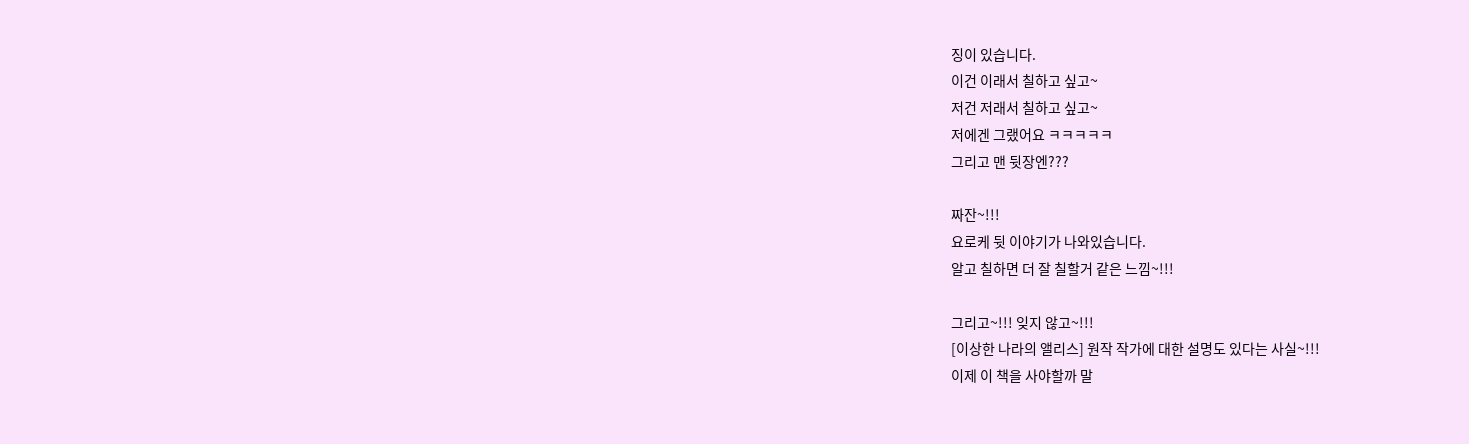징이 있습니다.
이건 이래서 칠하고 싶고~
저건 저래서 칠하고 싶고~
저에겐 그랬어요 ㅋㅋㅋㅋㅋ
그리고 맨 뒷장엔???

짜잔~!!!
요로케 뒷 이야기가 나와있습니다.
알고 칠하면 더 잘 칠할거 같은 느낌~!!!

그리고~!!! 잊지 않고~!!!
[이상한 나라의 앨리스] 원작 작가에 대한 설명도 있다는 사실~!!!
이제 이 책을 사야할까 말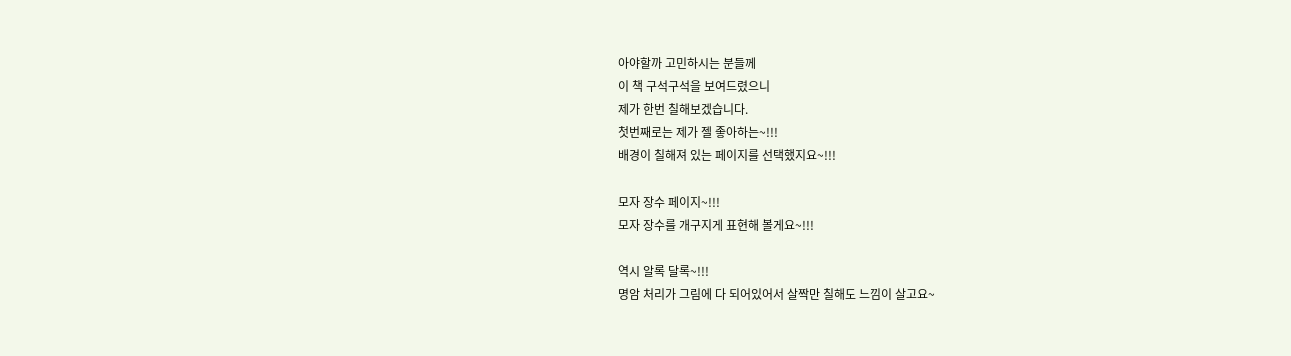아야할까 고민하시는 분들께
이 책 구석구석을 보여드렸으니
제가 한번 칠해보겠습니다.
첫번째로는 제가 젤 좋아하는~!!!
배경이 칠해져 있는 페이지를 선택했지요~!!!

모자 장수 페이지~!!!
모자 장수를 개구지게 표현해 볼게요~!!!

역시 알록 달록~!!!
명암 처리가 그림에 다 되어있어서 살짝만 칠해도 느낌이 살고요~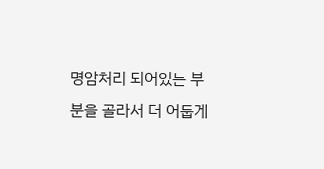명암처리 되어있는 부분을 골라서 더 어둡게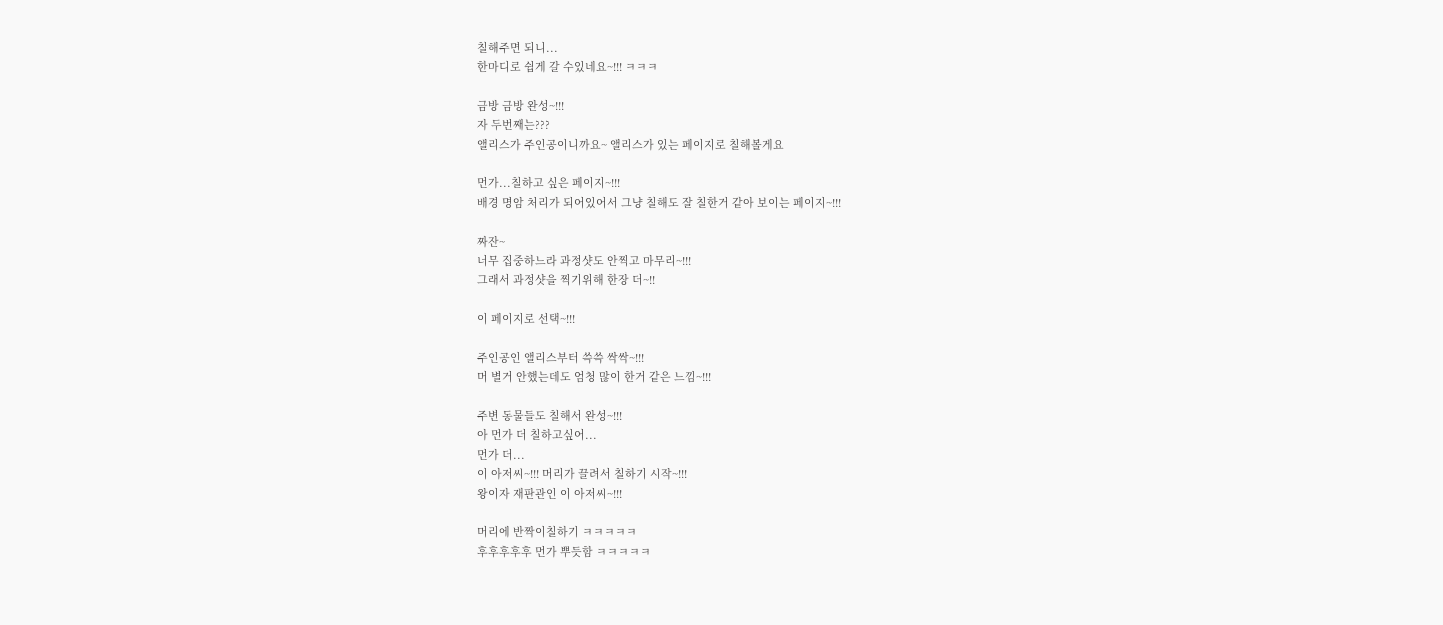칠해주면 되니...
한마디로 쉽게 갈 수있네요~!!! ㅋㅋㅋ

금방 금방 완성~!!!
자 두번째는???
앨리스가 주인공이니까요~ 앨리스가 있는 페이지로 칠해볼게요

먼가...칠하고 싶은 페이지~!!!
배경 명암 처리가 되어있어서 그냥 칠해도 잘 칠한거 같아 보이는 페이지~!!!

짜잔~
너무 집중하느라 과정샷도 안찍고 마무리~!!!
그래서 과정샷을 찍기위해 한장 더~!!

이 페이지로 선택~!!!

주인공인 앨리스부터 쓱쓱 싹싹~!!!
머 별거 안했는데도 엄청 많이 한거 같은 느낌~!!!

주변 동물들도 칠해서 완성~!!!
아 먼가 더 칠하고싶어...
먼가 더...
이 아저씨~!!! 머리가 끌려서 칠하기 시작~!!!
왕이자 재판관인 이 아저씨~!!!

머리에 반짝이칠하기 ㅋㅋㅋㅋㅋ
후후후후후 먼가 뿌듯함 ㅋㅋㅋㅋㅋ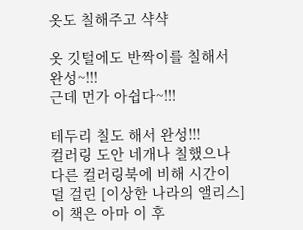옷도 칠해주고 샥샥

옷 깃털에도 반짝이를 칠해서 완성~!!!
근데 먼가 아쉽다~!!!

테두리 칠도 해서 완성!!!
컬러링 도안 네개나 칠했으나
다른 컬러링북에 비해 시간이 덜 걸린 [이상한 나라의 앨리스]
이 책은 아마 이 후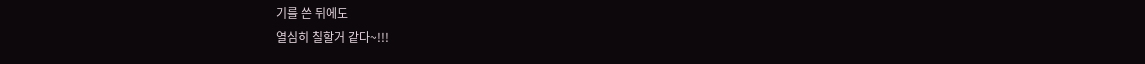기를 쓴 뒤에도
열심히 칠할거 같다~!!!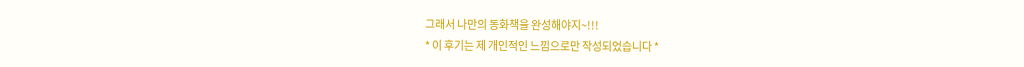그래서 나만의 동화책을 완성해야지~!!!
* 이 후기는 제 개인적인 느낌으로만 작성되었습니다 *